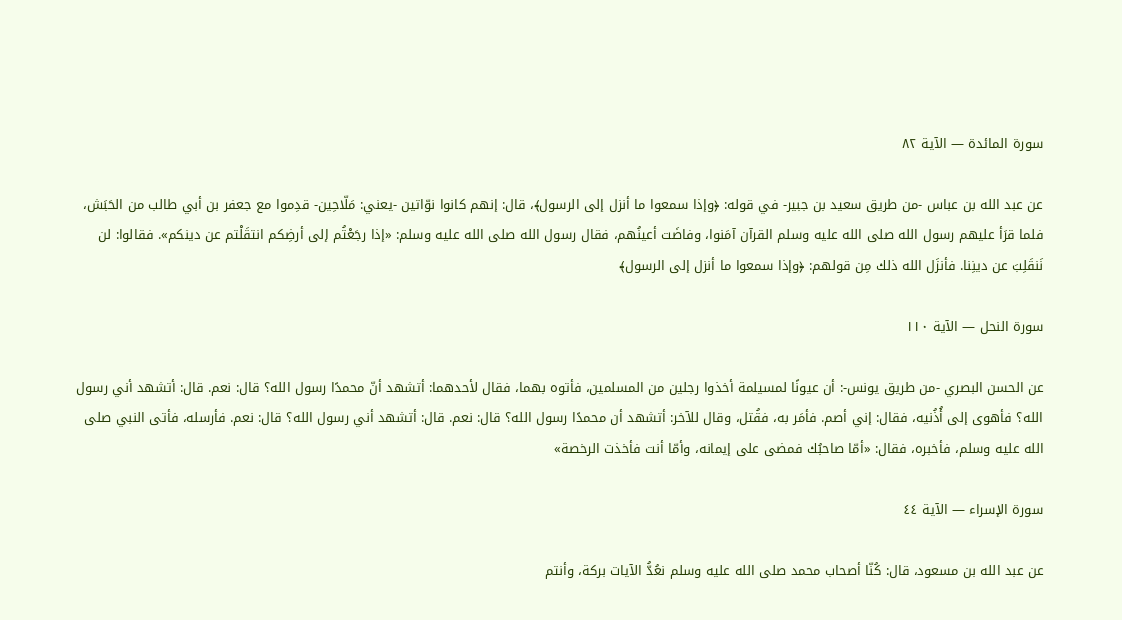سورة المائدة — الآية ٨٢

عن عبد الله بن عباس -من طريق سعيد بن جبير- في قوله: ﴿وإذا سمعوا ما أنزل إلى الرسول﴾، قال: إنهم كانوا نوّاتين -يعني: مَلّاحِين- قدِموا مع جعفر بن أبي طالب من الحَبَش، فلما قرَأ عليهم رسول الله صلى الله عليه وسلم القرآن آمَنوا، وفاضَت أعينُهم، فقال رسول الله صلى الله عليه وسلم: «إذا رجَعْتُم إلى أرضِكم انتقَلْتم عن دينكم». فقالوا: لن نَنقَلِبَ عن دينِنا. فأنزَل الله ذلك مِن قولهم: ﴿وإذا سمعوا ما أنزل إلى الرسول﴾

سورة النحل — الآية ١١٠

عن الحسن البصري -من طريق يونس-: أن عيونًا لمسيلمة أخذوا رجلين من المسلمين، فأتوه بهما، فقال لأحدهما: أتشهد أنّ محمدًا رسول الله؟ قال: نعم. قال: أتشهد أني رسول الله؟ فأهوى إلى أُذُنيه، فقال: إني أصم. فأمَر به، فقُتل، وقال للآخر: أتشهد أن محمدًا رسول الله؟ قال: نعم. قال: أتشهد أني رسول الله؟ قال: نعم. فأرسله، فأتى النبي صلى الله عليه وسلم، فأخبره، فقال: «أمّا صاحبُك فمضى على إيمانه، وأمّا أنت فأخذت الرخصة»

سورة الإسراء — الآية ٤٤

عن عبد الله بن مسعود، قال: كُنّا أصحاب محمد صلى الله عليه وسلم نعُدُّ الآيات بركة، وأنتم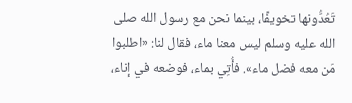تَعُدُّونها تخويفًا، بينما نحن مع رسول الله صلى الله عليه وسلم ليس معنا ماء، فقال لنا: «اطلبوا مَن معه فضل ماء». فأُتِي بماء، فوضعه في إناء،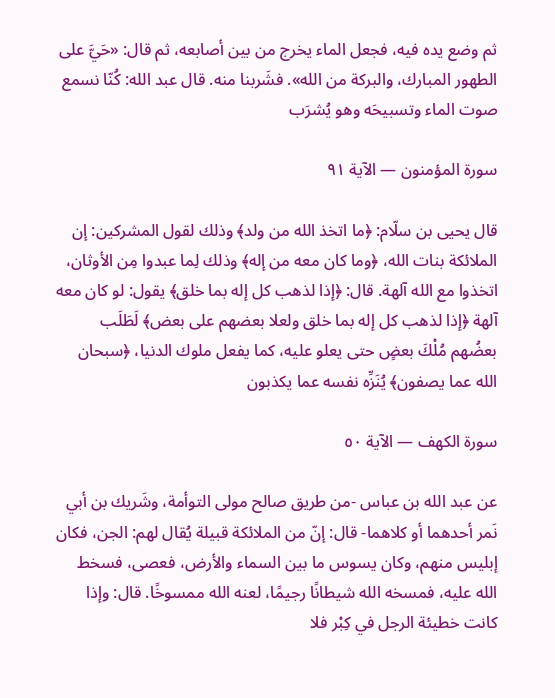ثم وضع يده فيه، فجعل الماء يخرج من بين أصابعه، ثم قال: «حَيَّ على الطهور المبارك، والبركة من الله». فشَربنا منه. قال عبد الله: كُنّا نسمع صوت الماء وتسبيحَه وهو يُشرَب

سورة المؤمنون — الآية ٩١

قال يحيى بن سلّام: ﴿ما اتخذ الله من ولد﴾ وذلك لقول المشركين: إن الملائكة بنات الله، ﴿وما كان معه من إله﴾ وذلك لِما عبدوا مِن الأوثان، اتخذوا مع الله آلهة. قال: ﴿إذا لذهب كل إله بما خلق﴾ يقول: لو كان معه آلهة ﴿إذا لذهب كل إله بما خلق ولعلا بعضهم على بعض﴾ لَطَلَب بعضُهم مُلْكَ بعضٍ حتى يعلو عليه، كما يفعل ملوك الدنيا، ﴿سبحان الله عما يصفون﴾ يُنَزِّه نفسه عما يكذبون

سورة الكهف — الآية ٥٠

عن عبد الله بن عباس -من طريق صالح مولى التوأمة، وشَريك بن أبي نَمر أحدهما أو كلاهما- قال: إنّ من الملائكة قبيلة يُقال لهم: الجن، فكان إبليس منهم، وكان يسوس ما بين السماء والأرض، فعصى، فسخط الله عليه، فمسخه الله شيطانًا رجيمًا، لعنه الله ممسوخًا. قال: وإذا كانت خطيئة الرجل في كِبْر فلا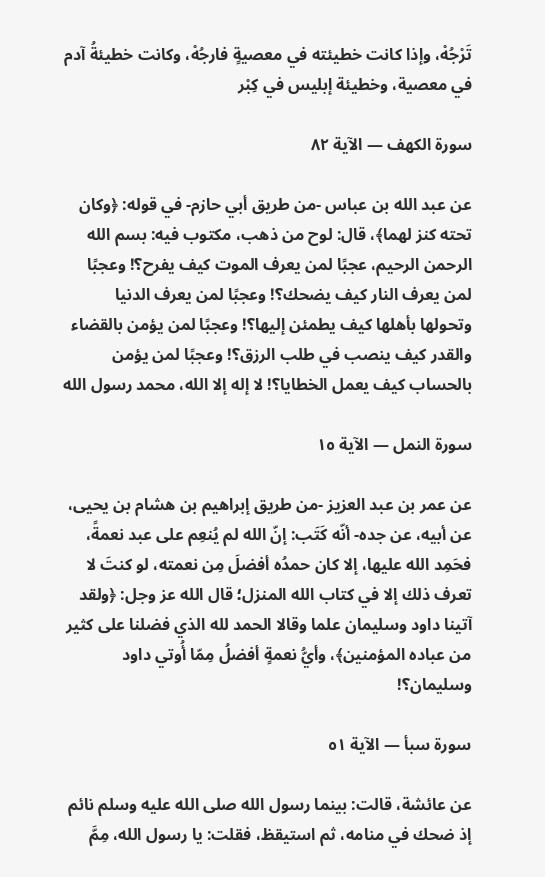تَرْجُهْ، وإذا كانت خطيئته في معصيةٍ فارجُهْ، وكانت خطيئةُ آدم في معصية، وخطيئة إبليس في كِبْر

سورة الكهف — الآية ٨٢

عن عبد الله بن عباس -من طريق أبي حازم- في قوله: ﴿وكان تحته كنز لهما﴾، قال: لوح من ذهب، مكتوب فيه: بسم الله الرحمن الرحيم، عجبًا لمن يعرف الموت كيف يفرح؟! وعجبًا لمن يعرف النار كيف يضحك؟! وعجبًا لمن يعرف الدنيا وتحولها بأهلها كيف يطمئن إليها؟! وعجبًا لمن يؤمن بالقضاء والقدر كيف ينصب في طلب الرزق؟! وعجبًا لمن يؤمن بالحساب كيف يعمل الخطايا؟! لا إله إلا الله، محمد رسول الله

سورة النمل — الآية ١٥

عن عمر بن عبد العزيز -من طريق إبراهيم بن هشام بن يحيى، عن أبيه، عن جده- أنّه كَتَب: إنّ الله لم يُنعِم على عبد نعمةً، فحَمِد الله عليها، إلا كان حمدُه أفضلَ مِن نعمته، لو كنتَ لا تعرف ذلك إلا في كتاب الله المنزل؛ قال الله عز وجل: ﴿ولقد آتينا داود وسليمان علما وقالا الحمد لله الذي فضلنا على كثير من عباده المؤمنين﴾، وأيُّ نعمةٍ أفضلُ مِمّا أُوتي داود وسليمان؟!

سورة سبأ — الآية ٥١

عن عائشة، قالت: بينما رسول الله صلى الله عليه وسلم نائم إذ ضحك في منامه، ثم استيقظ، فقلت: يا رسول الله، مِمَّ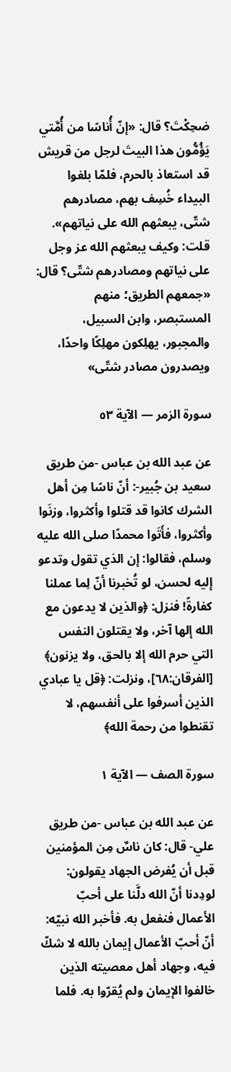ضحِكْتَ؟ قال: «إنّ أُناسًا من أُمَّتي يَؤُمُّون هذا البيتَ لرجل من قريش قد استعاذ بالحرم، فلمّا بلغوا البيداء خُسِف بهم، مصادرهم شتّى، يبعثهم الله على نياتهم». قلت: وكيف يبعثهم الله عز وجل على نياتهم ومصادرهم شتّى؟ قال: «جمعهم الطريق؛ منهم المستبصر، وابن السبيل، والمجبور، يهلِكون مهلِكًا واحدًا، ويصدرون مصادر شتّى»

سورة الزمر — الآية ٥٣

عن عبد الله بن عباس -من طريق سعيد بن جُبير-: أنّ ناسًا مِن أهل الشرك كانوا قد قتلوا وأكثروا، وزنَوا وأكثروا، فأَتَوا محمدًا صلى الله عليه وسلم، فقالوا: إن الذي تقول وتدعو إليه لحسن، لو تُخبرنا أنّ لِما عملنا كفارةً! فنزل: ﴿والذين لا يدعون مع الله إلها آخر، ولا يقتلون النفس التي حرم الله إلا بالحق، ولا يزنون﴾ [الفرقان:٦٨]، ونزلت: ﴿قل يا عبادي الذين أسرفوا على أنفسهم، لا تقنطوا من رحمة الله﴾

سورة الصف — الآية ١

عن عبد الله بن عباس -من طريق علي- قال: كان ناسٌ مِن المؤمنين قبل أن يُفرض الجهاد يقولون: لودِدنا أنّ الله دلَّنا على أحبّ الأعمال فنفعل به. فأخبر الله نبيّه: أنّ أحبّ الأعمال إيمان بالله لا شكّ فيه، وجهاد أهل معصيته الذين خالفوا الإيمان ولم يُقرّوا به. فلما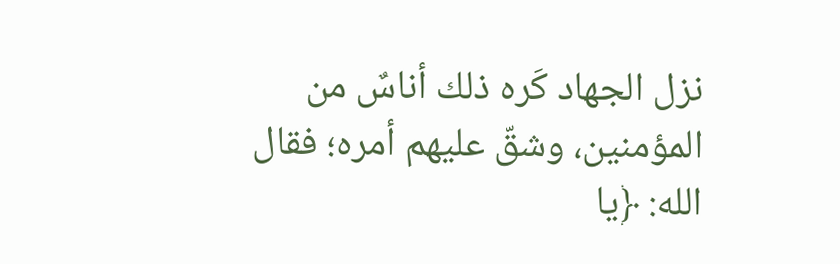نزل الجهاد كَره ذلك أناسٌ من المؤمنين، وشقّ عليهم أمره؛ فقال الله: ﴿يا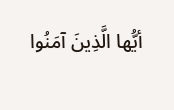أيُّها الَّذِينَ آمَنُوا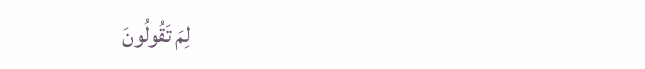لِمَ تَقُولُونَ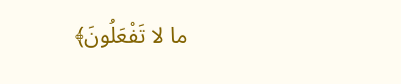ما لا تَفْعَلُونَ﴾